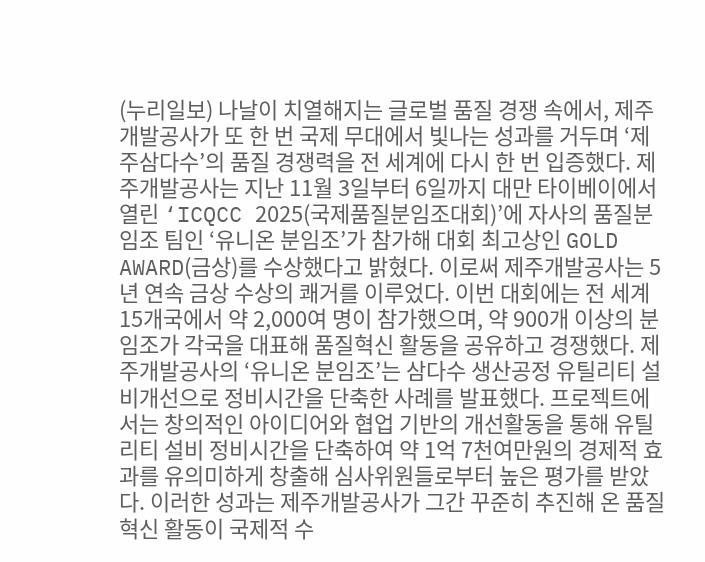(누리일보) 나날이 치열해지는 글로벌 품질 경쟁 속에서, 제주개발공사가 또 한 번 국제 무대에서 빛나는 성과를 거두며 ‘제주삼다수’의 품질 경쟁력을 전 세계에 다시 한 번 입증했다. 제주개발공사는 지난 11월 3일부터 6일까지 대만 타이베이에서 열린 ‘ICQCC 2025(국제품질분임조대회)’에 자사의 품질분임조 팀인 ‘유니온 분임조’가 참가해 대회 최고상인 GOLD AWARD(금상)를 수상했다고 밝혔다. 이로써 제주개발공사는 5년 연속 금상 수상의 쾌거를 이루었다. 이번 대회에는 전 세계 15개국에서 약 2,000여 명이 참가했으며, 약 900개 이상의 분임조가 각국을 대표해 품질혁신 활동을 공유하고 경쟁했다. 제주개발공사의 ‘유니온 분임조’는 삼다수 생산공정 유틸리티 설비개선으로 정비시간을 단축한 사례를 발표했다. 프로젝트에서는 창의적인 아이디어와 협업 기반의 개선활동을 통해 유틸리티 설비 정비시간을 단축하여 약 1억 7천여만원의 경제적 효과를 유의미하게 창출해 심사위원들로부터 높은 평가를 받았다. 이러한 성과는 제주개발공사가 그간 꾸준히 추진해 온 품질혁신 활동이 국제적 수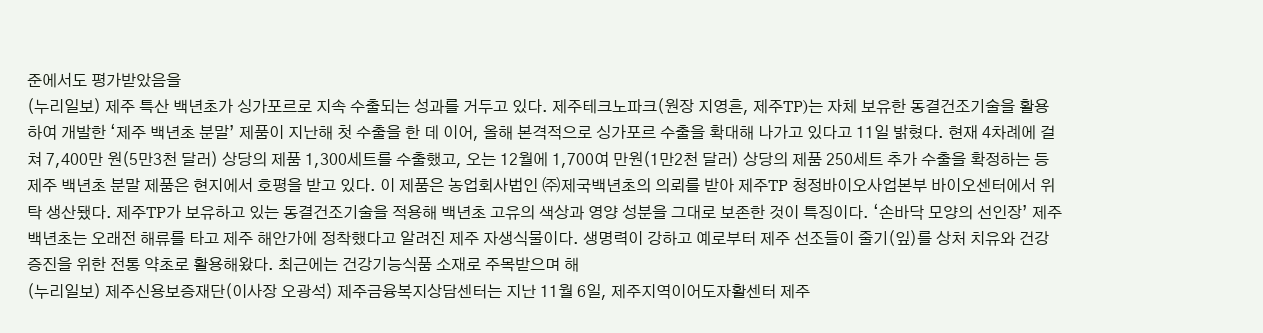준에서도 평가받았음을
(누리일보) 제주 특산 백년초가 싱가포르로 지속 수출되는 성과를 거두고 있다. 제주테크노파크(원장 지영흔, 제주TP)는 자체 보유한 동결건조기술을 활용하여 개발한 ‘제주 백년초 분말’ 제품이 지난해 첫 수출을 한 데 이어, 올해 본격적으로 싱가포르 수출을 확대해 나가고 있다고 11일 밝혔다. 현재 4차례에 걸쳐 7,400만 원(5만3천 달러) 상당의 제품 1,300세트를 수출했고, 오는 12월에 1,700여 만원(1만2천 달러) 상당의 제품 250세트 추가 수출을 확정하는 등 제주 백년초 분말 제품은 현지에서 호평을 받고 있다. 이 제품은 농업회사법인 ㈜제국백년초의 의뢰를 받아 제주TP 청정바이오사업본부 바이오센터에서 위탁 생산됐다. 제주TP가 보유하고 있는 동결건조기술을 적용해 백년초 고유의 색상과 영양 성분을 그대로 보존한 것이 특징이다. ‘손바닥 모양의 선인장’ 제주 백년초는 오래전 해류를 타고 제주 해안가에 정착했다고 알려진 제주 자생식물이다. 생명력이 강하고 예로부터 제주 선조들이 줄기(잎)를 상처 치유와 건강 증진을 위한 전통 약초로 활용해왔다. 최근에는 건강기능식품 소재로 주목받으며 해
(누리일보) 제주신용보증재단(이사장 오광석) 제주금융복지상담센터는 지난 11월 6일, 제주지역이어도자활센터 제주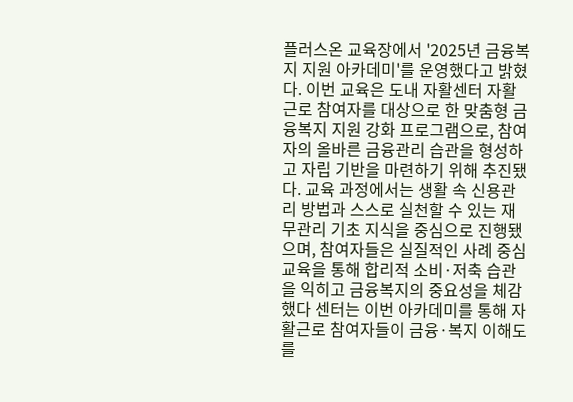플러스온 교육장에서 '2025년 금융복지 지원 아카데미'를 운영했다고 밝혔다. 이번 교육은 도내 자활센터 자활근로 참여자를 대상으로 한 맞춤형 금융복지 지원 강화 프로그램으로, 참여자의 올바른 금융관리 습관을 형성하고 자립 기반을 마련하기 위해 추진됐다. 교육 과정에서는 생활 속 신용관리 방법과 스스로 실천할 수 있는 재무관리 기초 지식을 중심으로 진행됐으며, 참여자들은 실질적인 사례 중심 교육을 통해 합리적 소비·저축 습관을 익히고 금융복지의 중요성을 체감했다 센터는 이번 아카데미를 통해 자활근로 참여자들이 금융·복지 이해도를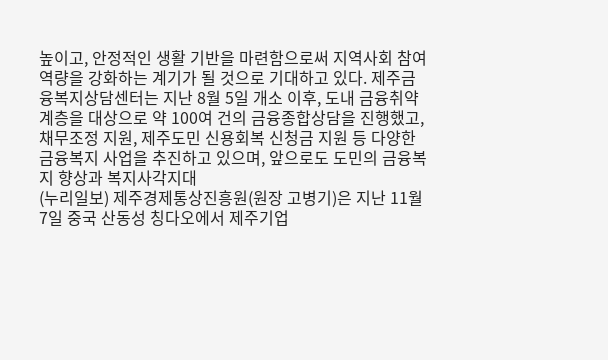높이고, 안정적인 생활 기반을 마련함으로써 지역사회 참여 역량을 강화하는 계기가 될 것으로 기대하고 있다. 제주금융복지상담센터는 지난 8월 5일 개소 이후, 도내 금융취약계층을 대상으로 약 100여 건의 금융종합상담을 진행했고, 채무조정 지원, 제주도민 신용회복 신청금 지원 등 다양한 금융복지 사업을 추진하고 있으며, 앞으로도 도민의 금융복지 향상과 복지사각지대
(누리일보) 제주경제통상진흥원(원장 고병기)은 지난 11월 7일 중국 산동성 칭다오에서 제주기업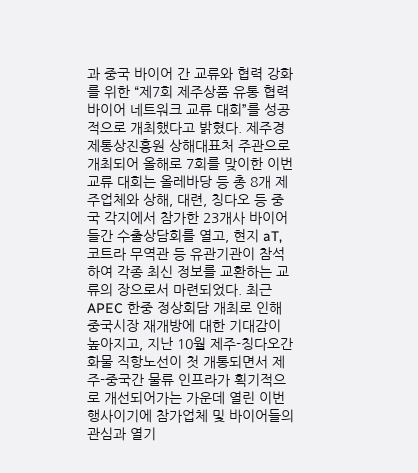과 중국 바이어 간 교류와 협력 강화를 위한 “제7회 제주상품 유통 협력바이어 네트워크 교류 대회”를 성공적으로 개최했다고 밝혔다. 제주경제통상진흥원 상해대표처 주관으로 개최되어 올해로 7회를 맞이한 이번 교류 대회는 올레바당 등 총 8개 제주업체와 상해, 대련, 칭다오 등 중국 각지에서 참가한 23개사 바이어들간 수출상담회를 열고, 현지 aT, 코트라 무역관 등 유관기관이 참석하여 각종 최신 정보를 교환하는 교류의 장으로서 마련되었다. 최근 APEC 한중 정상회담 개최로 인해 중국시장 재개방에 대한 기대감이 높아지고, 지난 10월 제주-칭다오간 화물 직항노선이 첫 개통되면서 제주-중국간 물류 인프라가 획기적으로 개선되어가는 가운데 열린 이번 행사이기에 참가업체 및 바이어들의 관심과 열기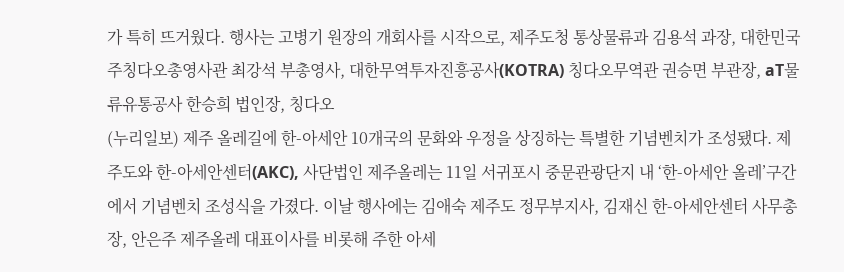가 특히 뜨거웠다. 행사는 고병기 원장의 개회사를 시작으로, 제주도청 통상물류과 김용석 과장, 대한민국주칭다오총영사관 최강석 부총영사, 대한무역투자진흥공사(KOTRA) 칭다오무역관 권승면 부관장, aT물류유통공사 한승희 법인장, 칭다오
(누리일보) 제주 올레길에 한-아세안 10개국의 문화와 우정을 상징하는 특별한 기념벤치가 조성됐다. 제주도와 한-아세안센터(AKC), 사단법인 제주올레는 11일 서귀포시 중문관광단지 내 ‘한-아세안 올레’구간에서 기념벤치 조성식을 가졌다. 이날 행사에는 김애숙 제주도 정무부지사, 김재신 한-아세안센터 사무총장, 안은주 제주올레 대표이사를 비롯해 주한 아세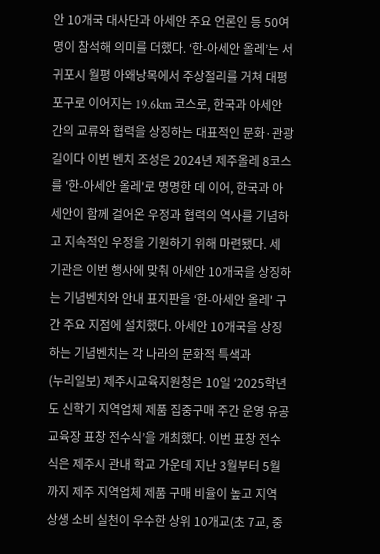안 10개국 대사단과 아세안 주요 언론인 등 50여 명이 참석해 의미를 더했다. ‘한-아세안 올레’는 서귀포시 월평 아왜낭목에서 주상절리를 거쳐 대평포구로 이어지는 19.6km 코스로, 한국과 아세안 간의 교류와 협력을 상징하는 대표적인 문화·관광길이다 이번 벤치 조성은 2024년 제주올레 8코스를 '한-아세안 올레'로 명명한 데 이어, 한국과 아세안이 함께 걸어온 우정과 협력의 역사를 기념하고 지속적인 우정을 기원하기 위해 마련됐다. 세 기관은 이번 행사에 맞춰 아세안 10개국을 상징하는 기념벤치와 안내 표지판을 ‘한-아세안 올레' 구간 주요 지점에 설치했다. 아세안 10개국을 상징하는 기념벤치는 각 나라의 문화적 특색과
(누리일보) 제주시교육지원청은 10일 ‘2025학년도 신학기 지역업체 제품 집중구매 주간 운영 유공 교육장 표창 전수식’을 개최했다. 이번 표창 전수식은 제주시 관내 학교 가운데 지난 3월부터 5월까지 제주 지역업체 제품 구매 비율이 높고 지역 상생 소비 실천이 우수한 상위 10개교(초 7교, 중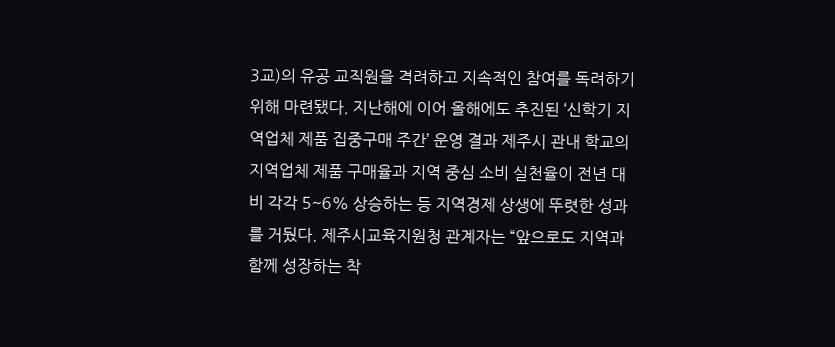3교)의 유공 교직원을 격려하고 지속적인 참여를 독려하기 위해 마련됐다. 지난해에 이어 올해에도 추진된 ‘신학기 지역업체 제품 집중구매 주간’ 운영 결과 제주시 관내 학교의 지역업체 제품 구매율과 지역 중심 소비 실천율이 전년 대비 각각 5~6% 상승하는 등 지역경제 상생에 뚜렷한 성과를 거뒀다. 제주시교육지원청 관계자는 “앞으로도 지역과 함께 성장하는 착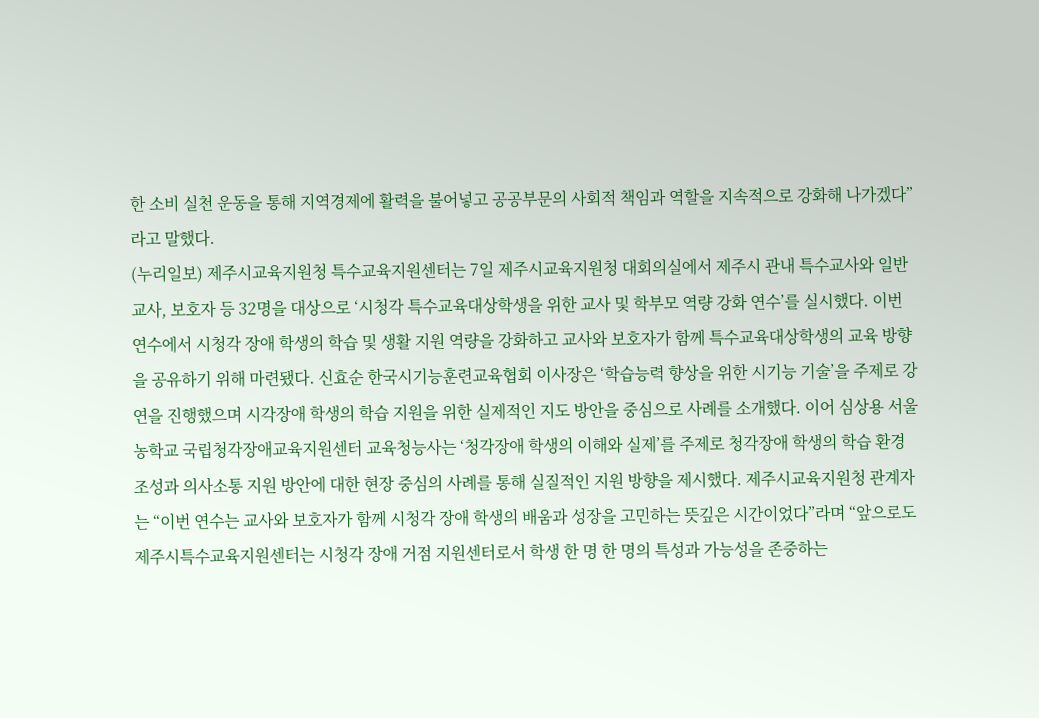한 소비 실천 운동을 통해 지역경제에 활력을 불어넣고 공공부문의 사회적 책임과 역할을 지속적으로 강화해 나가겠다”라고 말했다.
(누리일보) 제주시교육지원청 특수교육지원센터는 7일 제주시교육지원청 대회의실에서 제주시 관내 특수교사와 일반교사, 보호자 등 32명을 대상으로 ‘시청각 특수교육대상학생을 위한 교사 및 학부모 역량 강화 연수’를 실시했다. 이번 연수에서 시청각 장애 학생의 학습 및 생활 지원 역량을 강화하고 교사와 보호자가 함께 특수교육대상학생의 교육 방향을 공유하기 위해 마련됐다. 신효순 한국시기능훈련교육협회 이사장은 ‘학습능력 향상을 위한 시기능 기술’을 주제로 강연을 진행했으며 시각장애 학생의 학습 지원을 위한 실제적인 지도 방안을 중심으로 사례를 소개했다. 이어 심상용 서울농학교 국립청각장애교육지원센터 교육청능사는 ‘청각장애 학생의 이해와 실제’를 주제로 청각장애 학생의 학습 환경 조성과 의사소통 지원 방안에 대한 현장 중심의 사례를 통해 실질적인 지원 방향을 제시했다. 제주시교육지원청 관계자는 “이번 연수는 교사와 보호자가 함께 시청각 장애 학생의 배움과 성장을 고민하는 뜻깊은 시간이었다”라며 “앞으로도 제주시특수교육지원센터는 시청각 장애 거점 지원센터로서 학생 한 명 한 명의 특성과 가능성을 존중하는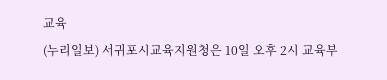교육
(누리일보) 서귀포시교육지원청은 10일 오후 2시 교육부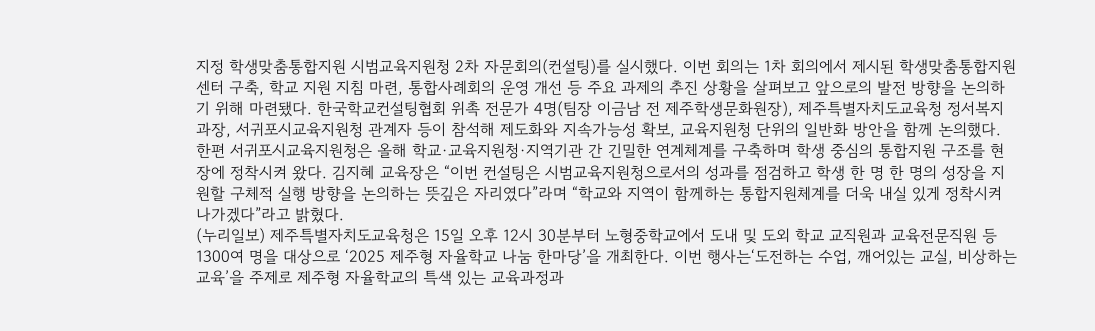지정 학생맞춤통합지원 시범교육지원청 2차 자문회의(컨설팅)를 실시했다. 이번 회의는 1차 회의에서 제시된 학생맞춤통합지원센터 구축, 학교 지원 지침 마련, 통합사례회의 운영 개선 등 주요 과제의 추진 상황을 살펴보고 앞으로의 발전 방향을 논의하기 위해 마련됐다. 한국학교컨설팅협회 위촉 전문가 4명(팀장 이금남 전 제주학생문화원장), 제주특별자치도교육청 정서복지과장, 서귀포시교육지원청 관계자 등이 참석해 제도화와 지속가능성 확보, 교육지원청 단위의 일반화 방안을 함께 논의했다. 한편 서귀포시교육지원청은 올해 학교·교육지원청·지역기관 간 긴밀한 연계체계를 구축하며 학생 중심의 통합지원 구조를 현장에 정착시켜 왔다. 김지혜 교육장은 “이번 컨설팅은 시범교육지원청으로서의 성과를 점검하고 학생 한 명 한 명의 성장을 지원할 구체적 실행 방향을 논의하는 뜻깊은 자리였다”라며 “학교와 지역이 함께하는 통합지원체계를 더욱 내실 있게 정착시켜 나가겠다”라고 밝혔다.
(누리일보) 제주특별자치도교육청은 15일 오후 12시 30분부터 노형중학교에서 도내 및 도외 학교 교직원과 교육전문직원 등 1300여 명을 대상으로 ‘2025 제주형 자율학교 나눔 한마당’을 개최한다. 이번 행사는‘도전하는 수업, 깨어있는 교실, 비상하는 교육’을 주제로 제주형 자율학교의 특색 있는 교육과정과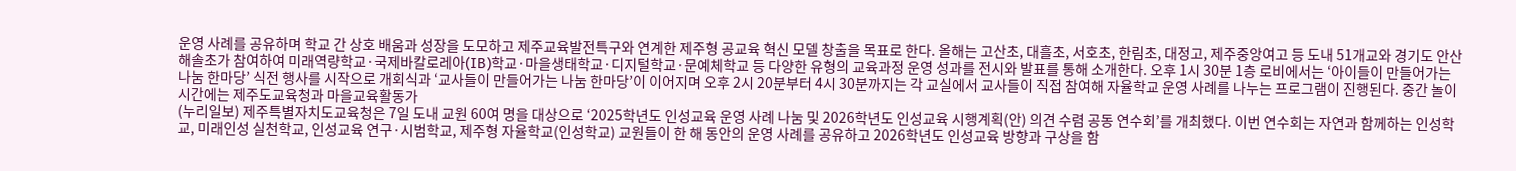운영 사례를 공유하며 학교 간 상호 배움과 성장을 도모하고 제주교육발전특구와 연계한 제주형 공교육 혁신 모델 창출을 목표로 한다. 올해는 고산초, 대흘초, 서호초, 한림초, 대정고, 제주중앙여고 등 도내 51개교와 경기도 안산해솔초가 참여하여 미래역량학교·국제바칼로레아(IB)학교·마을생태학교·디지털학교·문예체학교 등 다양한 유형의 교육과정 운영 성과를 전시와 발표를 통해 소개한다. 오후 1시 30분 1층 로비에서는 ‘아이들이 만들어가는 나눔 한마당’ 식전 행사를 시작으로 개회식과 ‘교사들이 만들어가는 나눔 한마당’이 이어지며 오후 2시 20분부터 4시 30분까지는 각 교실에서 교사들이 직접 참여해 자율학교 운영 사례를 나누는 프로그램이 진행된다. 중간 놀이 시간에는 제주도교육청과 마을교육활동가
(누리일보) 제주특별자치도교육청은 7일 도내 교원 60여 명을 대상으로 ‘2025학년도 인성교육 운영 사례 나눔 및 2026학년도 인성교육 시행계획(안) 의견 수렴 공동 연수회’를 개최했다. 이번 연수회는 자연과 함께하는 인성학교, 미래인성 실천학교, 인성교육 연구·시범학교, 제주형 자율학교(인성학교) 교원들이 한 해 동안의 운영 사례를 공유하고 2026학년도 인성교육 방향과 구상을 함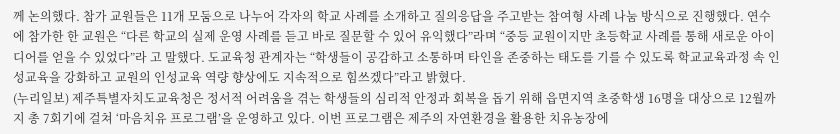께 논의했다. 참가 교원들은 11개 모둠으로 나누어 각자의 학교 사례를 소개하고 질의응답을 주고받는 참여형 사례 나눔 방식으로 진행했다. 연수에 참가한 한 교원은 “다른 학교의 실제 운영 사례를 듣고 바로 질문할 수 있어 유익했다”라며 “중등 교원이지만 초등학교 사례를 통해 새로운 아이디어를 얻을 수 있었다”라 고 말했다. 도교육청 관계자는 “학생들이 공감하고 소통하며 타인을 존중하는 태도를 기를 수 있도록 학교교육과정 속 인성교육을 강화하고 교원의 인성교육 역량 향상에도 지속적으로 힘쓰겠다”라고 밝혔다.
(누리일보) 제주특별자치도교육청은 정서적 어려움을 겪는 학생들의 심리적 안정과 회복을 돕기 위해 읍면지역 초중학생 16명을 대상으로 12월까지 총 7회기에 걸쳐 ‘마음치유 프로그램’을 운영하고 있다. 이번 프로그램은 제주의 자연환경을 활용한 치유농장에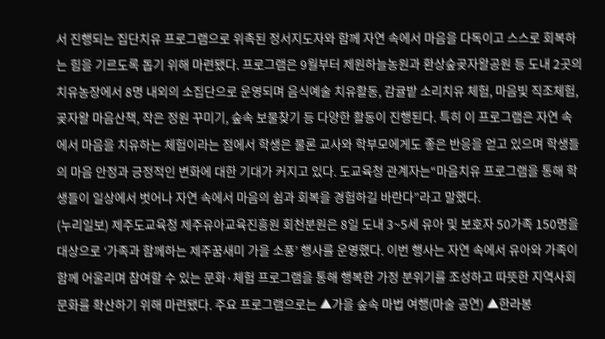서 진행되는 집단치유 프로그램으로 위촉된 정서지도자와 함께 자연 속에서 마음을 다독이고 스스로 회복하는 힘을 기르도록 돕기 위해 마련됐다. 프로그램은 9월부터 제원하늘농원과 환상숲곶자왈공원 등 도내 2곳의 치유농장에서 8명 내외의 소집단으로 운영되며 음식예술 치유활동, 감귤밭 소리치유 체험, 마음빛 직조체험, 곶자왈 마음산책, 작은 정원 꾸미기, 숲속 보물찾기 등 다양한 활동이 진행된다. 특히 이 프로그램은 자연 속에서 마음을 치유하는 체험이라는 점에서 학생은 물론 교사와 학부모에게도 좋은 반응을 얻고 있으며 학생들의 마음 안정과 긍정적인 변화에 대한 기대가 커지고 있다. 도교육청 관계자는“마음치유 프로그램을 통해 학생들이 일상에서 벗어나 자연 속에서 마음의 쉼과 회복을 경험하길 바란다”라고 말했다.
(누리일보) 제주도교육청 제주유아교육진흥원 회천분원은 8일 도내 3~5세 유아 및 보호자 50가족 150명을 대상으로 ‘가족과 함께하는 제주꿈새미 가을 소풍’ 행사를 운영했다. 이번 행사는 자연 속에서 유아와 가족이 함께 어울리며 참여할 수 있는 문화·체험 프로그램을 통해 행복한 가정 분위기를 조성하고 따뜻한 지역사회 문화를 확산하기 위해 마련됐다. 주요 프로그램으로는 ▲가을 숲속 마법 여행(마술 공연) ▲한라봉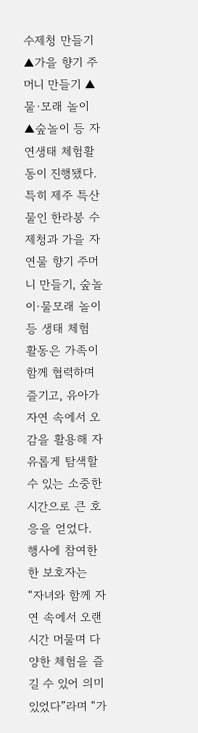수제청 만들기 ▲가을 향기 주머니 만들기 ▲물·모래 놀이 ▲숲놀이 등 자연생태 체험활동이 진행됐다. 특히 제주 특산물인 한라봉 수제청과 가을 자연물 향기 주머니 만들기, 숲놀이·물모래 놀이 등 생태 체험 활동은 가족이 함께 협력하며 즐기고, 유아가 자연 속에서 오감을 활용해 자유롭게 탐색할 수 있는 소중한 시간으로 큰 호응을 얻었다. 행사에 참여한 한 보호자는 “자녀와 함께 자연 속에서 오랜 시간 머물며 다양한 체험을 즐길 수 있어 의미 있었다”라며 “가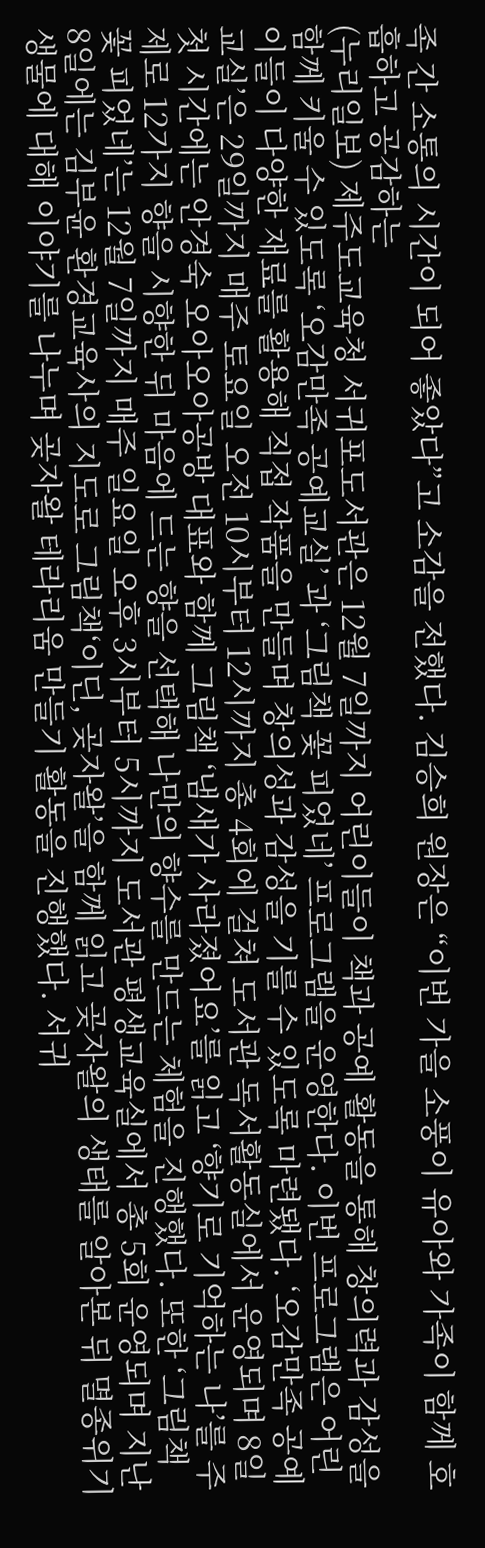족 간 소통의 시간이 되어 좋았다”고 소감을 전했다. 김승희 원장은 “이번 가을 소풍이 유아와 가족이 함께 호흡하고 공감하는
(누리일보) 제주도교육청 서귀포도서관은 12월 7일까지 어린이들이 책과 공예 활동을 통해 창의력과 감성을 함께 키울 수 있도록 ‘오감만족 공예교실’ 과 ‘그림책 꽃 피었네’ 프로그램을 운영한다. 이번 프로그램은 어린이들이 다양한 재료를 활용해 직접 작품을 만들며 창의성과 감성을 기를 수 있도록 마련됐다. ‘오감만족 공예교실’은 29일까지 매주 토요일 오전 10시부터 12시까지 총 4회에 걸쳐 도서관 독서활동실에서 운영되며 8일 첫 시간에는 안경숙 오아오아공방 대표와 함께 그림책 ‘냄새가 사라졌어요’를 읽고 ‘향기로 기억하는 나’를 주제로 12가지 향을 시향한 뒤 마음에 드는 향을 선택해 나만의 향수를 만드는 체험을 진행했다. 또한 ‘그림책 꽃 피었네’는 12월 7일까지 매주 일요일 오후 3시부터 5시까지 도서관 평생교육실에서 총 5회 운영되며 지난 8일에는 김부윤 환경교육사의 지도로 그림책‘이딘, 곶자왈’을 함께 읽고 곶자왈의 생태를 알아본 뒤 멸종위기 생물에 대해 이야기를 나누며 곶자왈 테라리움 만들기 활동을 진행했다. 서귀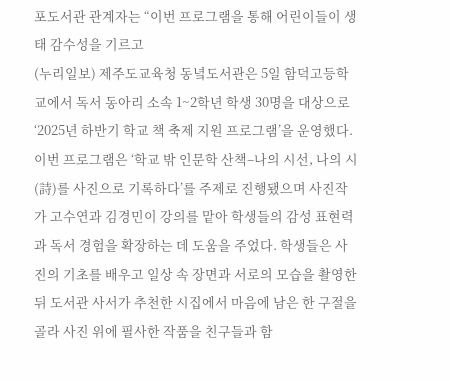포도서관 관계자는 “이번 프로그램을 통해 어린이들이 생태 감수성을 기르고
(누리일보) 제주도교육청 동녘도서관은 5일 함덕고등학교에서 독서 동아리 소속 1~2학년 학생 30명을 대상으로 ‘2025년 하반기 학교 책 축제 지원 프로그램’을 운영했다. 이번 프로그램은 ‘학교 밖 인문학 산책–나의 시선, 나의 시(詩)를 사진으로 기록하다’를 주제로 진행됐으며 사진작가 고수연과 김경민이 강의를 맡아 학생들의 감성 표현력과 독서 경험을 확장하는 데 도움을 주었다. 학생들은 사진의 기초를 배우고 일상 속 장면과 서로의 모습을 촬영한 뒤 도서관 사서가 추천한 시집에서 마음에 남은 한 구절을 골라 사진 위에 필사한 작품을 친구들과 함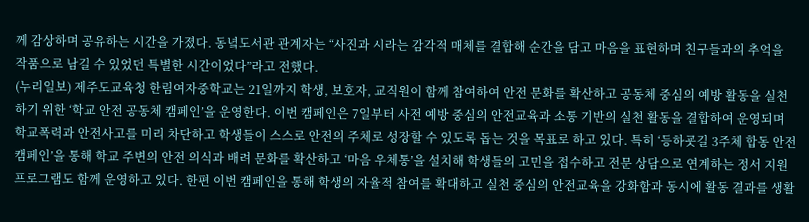께 감상하며 공유하는 시간을 가졌다. 동녘도서관 관계자는 “사진과 시라는 감각적 매체를 결합해 순간을 담고 마음을 표현하며 친구들과의 추억을 작품으로 남길 수 있었던 특별한 시간이었다”라고 전했다.
(누리일보) 제주도교육청 한림여자중학교는 21일까지 학생, 보호자, 교직원이 함께 참여하여 안전 문화를 확산하고 공동체 중심의 예방 활동을 실천하기 위한 ‘학교 안전 공동체 캠페인’을 운영한다. 이번 캠페인은 7일부터 사전 예방 중심의 안전교육과 소통 기반의 실천 활동을 결합하여 운영되며 학교폭력과 안전사고를 미리 차단하고 학생들이 스스로 안전의 주체로 성장할 수 있도록 돕는 것을 목표로 하고 있다. 특히 ‘등하굣길 3주체 합동 안전 캠페인’을 통해 학교 주변의 안전 의식과 배려 문화를 확산하고 ‘마음 우체통’을 설치해 학생들의 고민을 접수하고 전문 상담으로 연계하는 정서 지원 프로그램도 함께 운영하고 있다. 한편 이번 캠페인을 통해 학생의 자율적 참여를 확대하고 실천 중심의 안전교육을 강화함과 동시에 활동 결과를 생활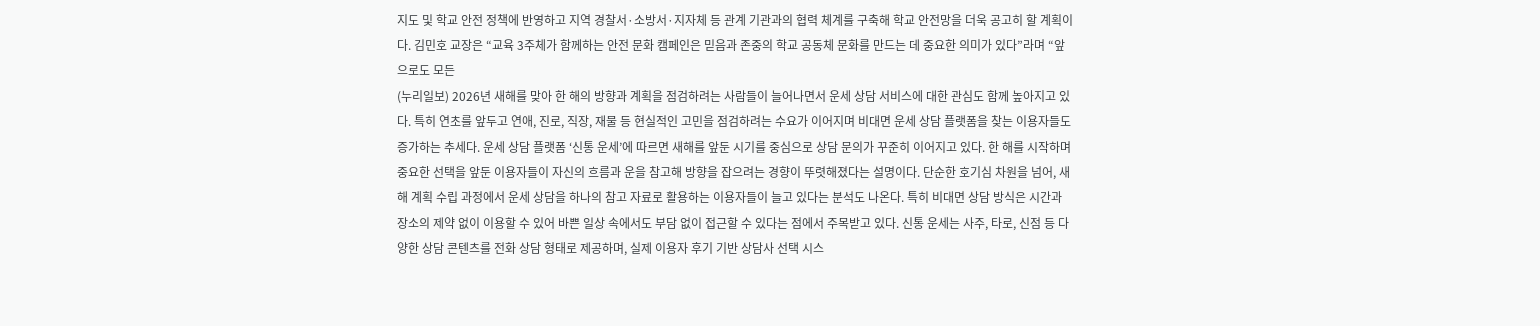지도 및 학교 안전 정책에 반영하고 지역 경찰서·소방서·지자체 등 관계 기관과의 협력 체계를 구축해 학교 안전망을 더욱 공고히 할 계획이다. 김민호 교장은 “교육 3주체가 함께하는 안전 문화 캠페인은 믿음과 존중의 학교 공동체 문화를 만드는 데 중요한 의미가 있다”라며 “앞으로도 모든
(누리일보) 2026년 새해를 맞아 한 해의 방향과 계획을 점검하려는 사람들이 늘어나면서 운세 상담 서비스에 대한 관심도 함께 높아지고 있다. 특히 연초를 앞두고 연애, 진로, 직장, 재물 등 현실적인 고민을 점검하려는 수요가 이어지며 비대면 운세 상담 플랫폼을 찾는 이용자들도 증가하는 추세다. 운세 상담 플랫폼 ‘신통 운세’에 따르면 새해를 앞둔 시기를 중심으로 상담 문의가 꾸준히 이어지고 있다. 한 해를 시작하며 중요한 선택을 앞둔 이용자들이 자신의 흐름과 운을 참고해 방향을 잡으려는 경향이 뚜렷해졌다는 설명이다. 단순한 호기심 차원을 넘어, 새해 계획 수립 과정에서 운세 상담을 하나의 참고 자료로 활용하는 이용자들이 늘고 있다는 분석도 나온다. 특히 비대면 상담 방식은 시간과 장소의 제약 없이 이용할 수 있어 바쁜 일상 속에서도 부담 없이 접근할 수 있다는 점에서 주목받고 있다. 신통 운세는 사주, 타로, 신점 등 다양한 상담 콘텐츠를 전화 상담 형태로 제공하며, 실제 이용자 후기 기반 상담사 선택 시스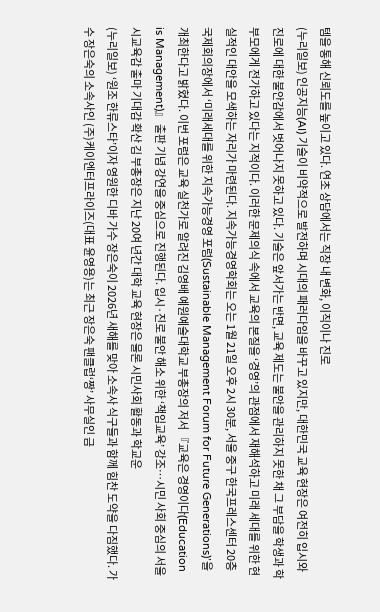템을 통해 신뢰도를 높이고 있다. 연초 상담에서는 직장 내 변화, 이직이나 진로
(누리일보) 인공지능(AI) 기술이 비약적으로 발전하며 시대의 패러다임을 바꾸고 있지만, 대한민국 교육 현장은 여전히 입시와 진로에 대한 불안감에서 벗어나지 못하고 있다. 기술은 앞서가는 반면, 교육 제도는 불안을 관리하지 못한 채 그 부담을 학생과 학부모에게 전가하고 있다는 지적이다. 이러한 문제의식 속에서 교육의 본질을 ‘경영’의 관점에서 재해석하고 미래 세대를 위한 현실적인 대안을 모색하는 자리가 마련된다. 지속가능경영학회는 오는 1월 21일 오후 2시 30분, 서울 중구 한국프레스센터 20층 국제회의장에서 ‘미래세대를 위한 지속가능경영 포럼(Sustainable Management Forum for Future Generations)’을 개최한다고 밝혔다. 이번 포럼은 교육 실천가로 알려진 김영배 예원예술대학교 부총장의 저서 『교육은 경영이다(Education is Management)』 출판 기념 강연을 중심으로 진행된다. 입시·진로 불안 해소 위한 ‘책임교육’ 강조…시민 사회 중심의 서울시교육감 출마 기대감 확산 김 부총장은 지난 20여 년간 대학 교육 현장은 물론 시민사회 활동과 학교운
(누리일보) ‘원조 한류스타’이자 영원한 디바 가수 장은숙이 2026년 새해를 맞아 소속사 식구들과 함께 힘찬 도약을 다짐했다. 가수 장은숙의 소속사인 (주)케이엔터프라이즈(대표 윤영용)는 최근 장은숙 팬클럽‘짱’ 사무실인 금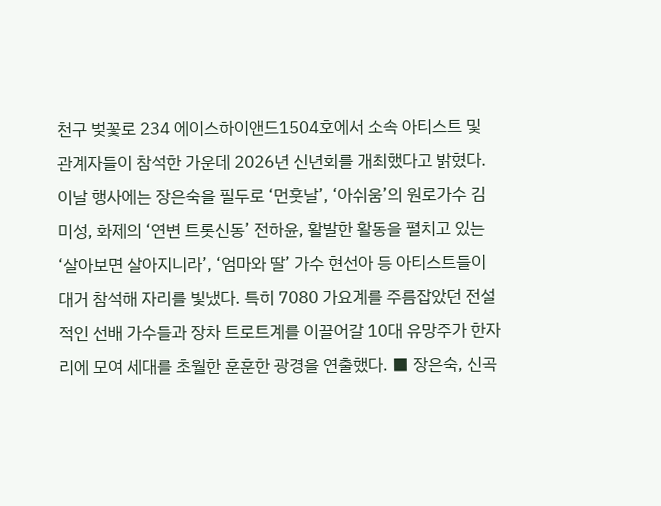천구 벚꽃로 234 에이스하이앤드1504호에서 소속 아티스트 및 관계자들이 참석한 가운데 2026년 신년회를 개최했다고 밝혔다. 이날 행사에는 장은숙을 필두로 ‘먼훗날’, ‘아쉬움’의 원로가수 김미성, 화제의 ‘연변 트롯신동’ 전하윤, 활발한 활동을 펼치고 있는 ‘살아보면 살아지니라’, ‘엄마와 딸’ 가수 현선아 등 아티스트들이 대거 참석해 자리를 빛냈다. 특히 7080 가요계를 주름잡았던 전설적인 선배 가수들과 장차 트로트계를 이끌어갈 10대 유망주가 한자리에 모여 세대를 초월한 훈훈한 광경을 연출했다. ■ 장은숙, 신곡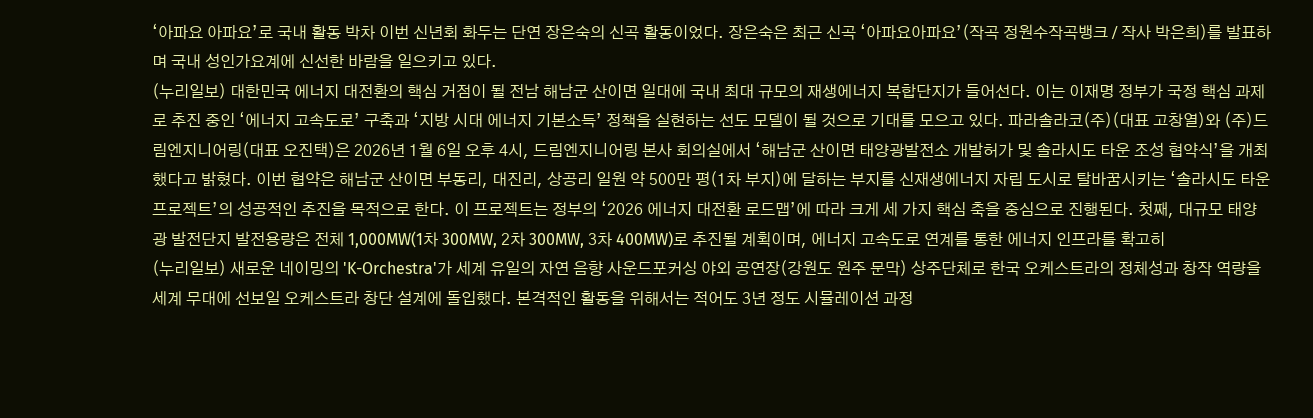‘아파요 아파요’로 국내 활동 박차 이번 신년회 화두는 단연 장은숙의 신곡 활동이었다. 장은숙은 최근 신곡 ‘아파요아파요’(작곡 정원수작곡뱅크 / 작사 박은희)를 발표하며 국내 성인가요계에 신선한 바람을 일으키고 있다.
(누리일보) 대한민국 에너지 대전환의 핵심 거점이 될 전남 해남군 산이면 일대에 국내 최대 규모의 재생에너지 복합단지가 들어선다. 이는 이재명 정부가 국정 핵심 과제로 추진 중인 ‘에너지 고속도로’ 구축과 ‘지방 시대 에너지 기본소득’ 정책을 실현하는 선도 모델이 될 것으로 기대를 모으고 있다. 파라솔라코(주)(대표 고창열)와 (주)드림엔지니어링(대표 오진택)은 2026년 1월 6일 오후 4시, 드림엔지니어링 본사 회의실에서 ‘해남군 산이면 태양광발전소 개발허가 및 솔라시도 타운 조성 협약식’을 개최했다고 밝혔다. 이번 협약은 해남군 산이면 부동리, 대진리, 상공리 일원 약 500만 평(1차 부지)에 달하는 부지를 신재생에너지 자립 도시로 탈바꿈시키는 ‘솔라시도 타운 프로젝트’의 성공적인 추진을 목적으로 한다. 이 프로젝트는 정부의 ‘2026 에너지 대전환 로드맵’에 따라 크게 세 가지 핵심 축을 중심으로 진행된다. 첫째, 대규모 태양광 발전단지 발전용량은 전체 1,000MW(1차 300MW, 2차 300MW, 3차 400MW)로 추진될 계획이며, 에너지 고속도로 연계를 통한 에너지 인프라를 확고히
(누리일보) 새로운 네이밍의 'K-Orchestra'가 세계 유일의 자연 음향 사운드포커싱 야외 공연장(강원도 원주 문막) 상주단체로 한국 오케스트라의 정체성과 창작 역량을 세계 무대에 선보일 오케스트라 창단 설계에 돌입했다. 본격적인 활동을 위해서는 적어도 3년 정도 시뮬레이션 과정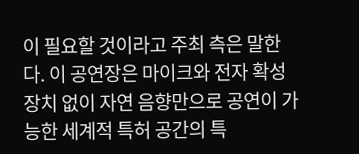이 필요할 것이라고 주최 측은 말한다. 이 공연장은 마이크와 전자 확성 장치 없이 자연 음향만으로 공연이 가능한 세계적 특허 공간의 특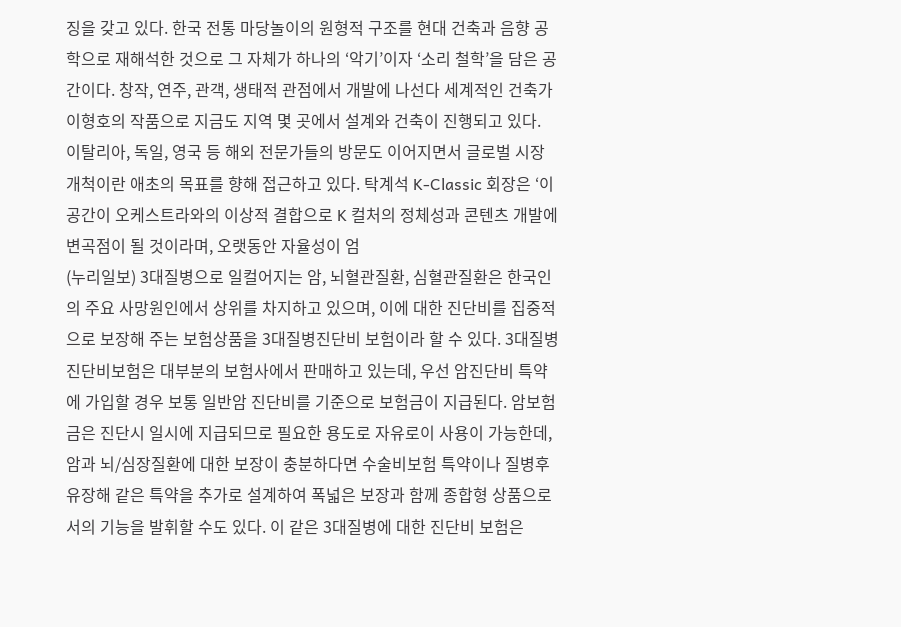징을 갖고 있다. 한국 전통 마당놀이의 원형적 구조를 현대 건축과 음향 공학으로 재해석한 것으로 그 자체가 하나의 ‘악기’이자 ‘소리 철학’을 담은 공간이다. 창작, 연주, 관객, 생태적 관점에서 개발에 나선다 세계적인 건축가 이형호의 작품으로 지금도 지역 몇 곳에서 설계와 건축이 진행되고 있다. 이탈리아, 독일, 영국 등 해외 전문가들의 방문도 이어지면서 글로벌 시장 개척이란 애초의 목표를 향해 접근하고 있다. 탁계석 K-Classic 회장은 ‘이 공간이 오케스트라와의 이상적 결합으로 K 컬처의 정체성과 콘텐츠 개발에 변곡점이 될 것이라며, 오랫동안 자율성이 엄
(누리일보) 3대질병으로 일컬어지는 암, 뇌혈관질환, 심혈관질환은 한국인의 주요 사망원인에서 상위를 차지하고 있으며, 이에 대한 진단비를 집중적으로 보장해 주는 보험상품을 3대질병진단비 보험이라 할 수 있다. 3대질병진단비보험은 대부분의 보험사에서 판매하고 있는데, 우선 암진단비 특약에 가입할 경우 보통 일반암 진단비를 기준으로 보험금이 지급된다. 암보험금은 진단시 일시에 지급되므로 필요한 용도로 자유로이 사용이 가능한데, 암과 뇌/심장질환에 대한 보장이 충분하다면 수술비보험 특약이나 질병후유장해 같은 특약을 추가로 설계하여 폭넓은 보장과 함께 종합형 상품으로서의 기능을 발휘할 수도 있다. 이 같은 3대질병에 대한 진단비 보험은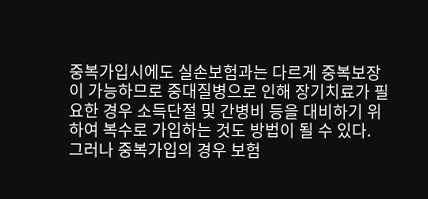중복가입시에도 실손보험과는 다르게 중복보장이 가능하므로 중대질병으로 인해 장기치료가 필요한 경우 소득단절 및 간병비 등을 대비하기 위하여 복수로 가입하는 것도 방법이 될 수 있다. 그러나 중복가입의 경우 보험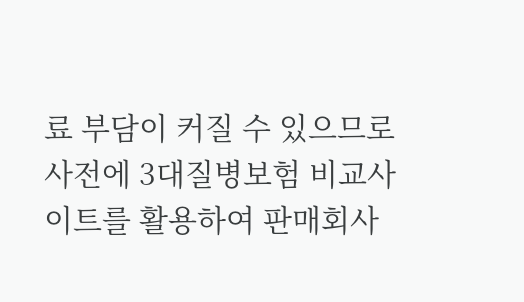료 부담이 커질 수 있으므로 사전에 3대질병보험 비교사이트를 활용하여 판매회사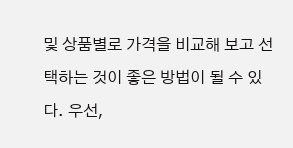및 상품별로 가격을 비교해 보고 선택하는 것이 좋은 방법이 될 수 있다. 우선,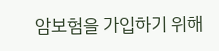암보험을 가입하기 위해